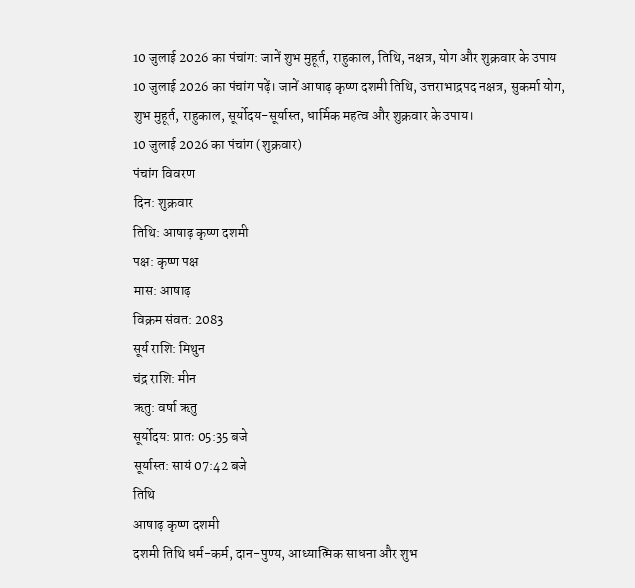10 जुलाई 2026 का पंचांग: जानें शुभ मुहूर्त, राहुकाल, तिथि, नक्षत्र, योग और शुक्रवार के उपाय
10 जुलाई 2026 का पंचांग पढ़ें। जानें आषाढ़ कृष्ण दशमी तिथि, उत्तराभाद्रपद नक्षत्र, सुकर्मा योग, शुभ मुहूर्त, राहुकाल, सूर्योदय-सूर्यास्त, धार्मिक महत्व और शुक्रवार के उपाय।
10 जुलाई 2026 का पंचांग (शुक्रवार)
पंचांग विवरण
दिन: शुक्रवार
तिथि: आषाढ़ कृष्ण दशमी
पक्ष: कृष्ण पक्ष
मास: आषाढ़
विक्रम संवत: 2083
सूर्य राशि: मिथुन
चंद्र राशि: मीन
ऋतु: वर्षा ऋतु
सूर्योदय: प्रातः 05:35 बजे
सूर्यास्त: सायं 07:42 बजे
तिथि
आषाढ़ कृष्ण दशमी
दशमी तिथि धर्म-कर्म, दान-पुण्य, आध्यात्मिक साधना और शुभ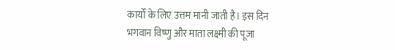कार्यों के लिए उत्तम मानी जाती है। इस दिन भगवान विष्णु और माता लक्ष्मी की पूजा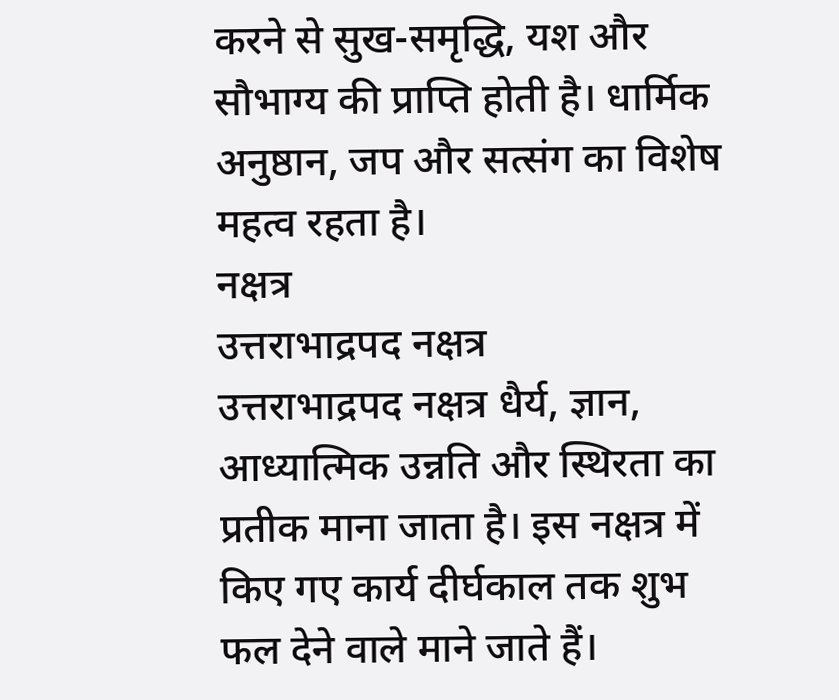करने से सुख-समृद्धि, यश और सौभाग्य की प्राप्ति होती है। धार्मिक अनुष्ठान, जप और सत्संग का विशेष महत्व रहता है।
नक्षत्र
उत्तराभाद्रपद नक्षत्र
उत्तराभाद्रपद नक्षत्र धैर्य, ज्ञान, आध्यात्मिक उन्नति और स्थिरता का प्रतीक माना जाता है। इस नक्षत्र में किए गए कार्य दीर्घकाल तक शुभ फल देने वाले माने जाते हैं।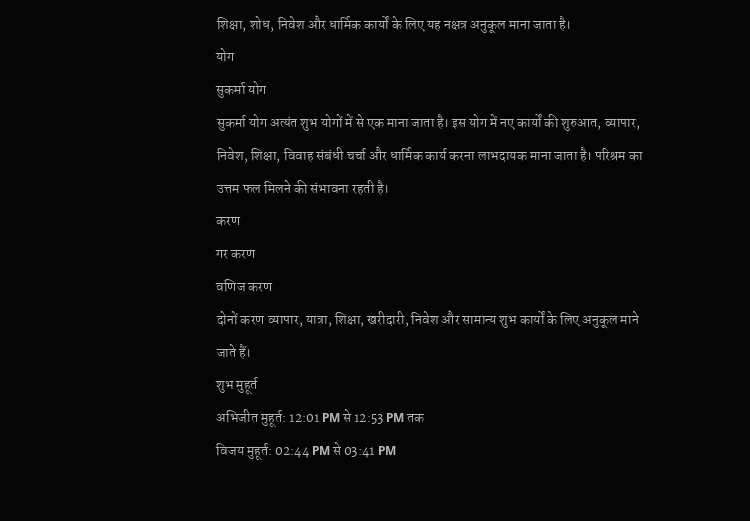शिक्षा, शोध, निवेश और धार्मिक कार्यों के लिए यह नक्षत्र अनुकूल माना जाता है।
योग
सुकर्मा योग
सुकर्मा योग अत्यंत शुभ योगों में से एक माना जाता है। इस योग में नए कार्यों की शुरुआत, व्यापार, निवेश, शिक्षा, विवाह संबंधी चर्चा और धार्मिक कार्य करना लाभदायक माना जाता है। परिश्रम का उत्तम फल मिलने की संभावना रहती है।
करण
गर करण
वणिज करण
दोनों करण व्यापार, यात्रा, शिक्षा, खरीदारी, निवेश और सामान्य शुभ कार्यों के लिए अनुकूल माने जाते हैं।
शुभ मुहूर्त
अभिजीत मुहूर्त: 12:01 PM से 12:53 PM तक
विजय मुहूर्त: 02:44 PM से 03:41 PM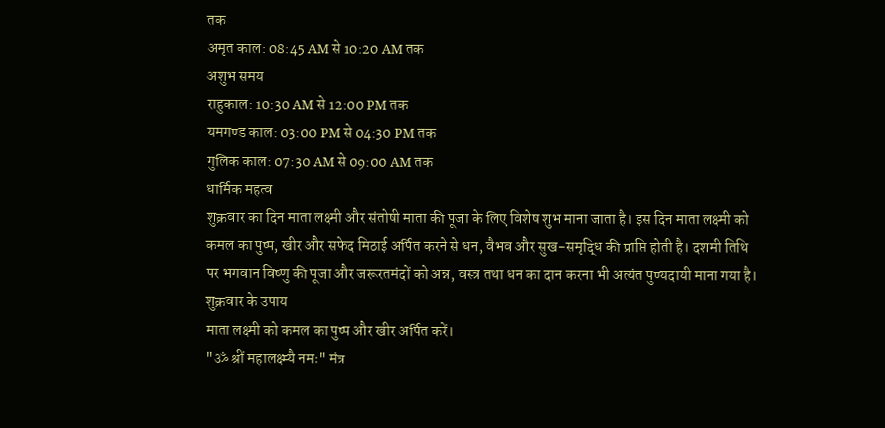तक
अमृत काल: 08:45 AM से 10:20 AM तक
अशुभ समय
राहुकाल: 10:30 AM से 12:00 PM तक
यमगण्ड काल: 03:00 PM से 04:30 PM तक
गुलिक काल: 07:30 AM से 09:00 AM तक
धार्मिक महत्व
शुक्रवार का दिन माता लक्ष्मी और संतोषी माता की पूजा के लिए विशेष शुभ माना जाता है। इस दिन माता लक्ष्मी को कमल का पुष्प, खीर और सफेद मिठाई अर्पित करने से धन, वैभव और सुख-समृद्धि की प्राप्ति होती है। दशमी तिथि पर भगवान विष्णु की पूजा और जरूरतमंदों को अन्न, वस्त्र तथा धन का दान करना भी अत्यंत पुण्यदायी माना गया है।
शुक्रवार के उपाय
माता लक्ष्मी को कमल का पुष्प और खीर अर्पित करें।
"ॐ श्रीं महालक्ष्म्यै नमः" मंत्र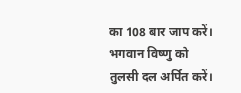का 108 बार जाप करें।
भगवान विष्णु को तुलसी दल अर्पित करें।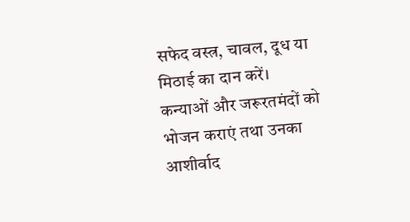सफेद वस्त्र, चावल, दूध या मिठाई का दान करें।
कन्याओं और जरूरतमंदों को भोजन कराएं तथा उनका आशीर्वाद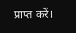प्राप्त करें।